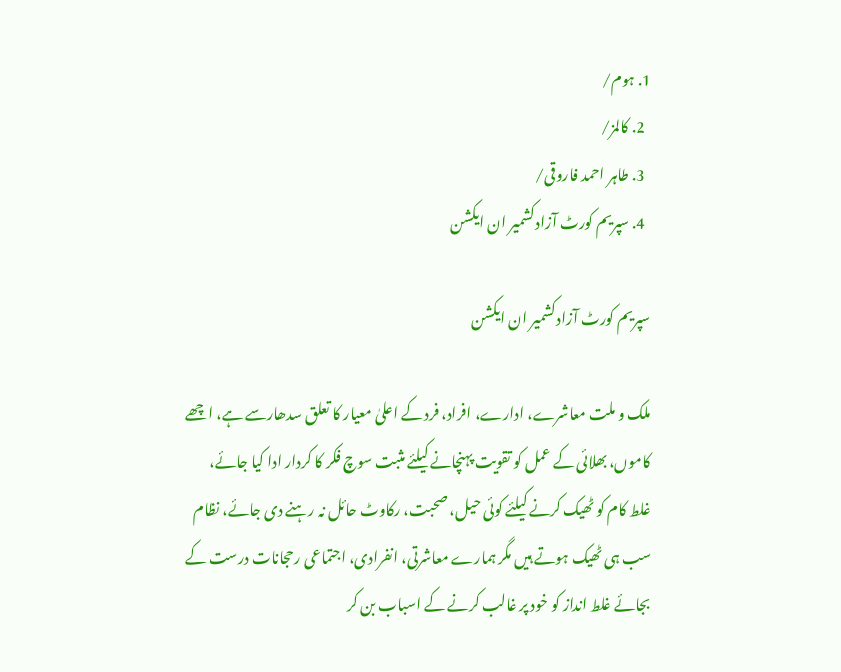1. ہوم/
  2. کالمز/
  3. طاہر احمد فاروقی/
  4. سپریم کورٹ آزادکشمیر ان ایکشن

سپریم کورٹ آزادکشمیر ان ایکشن

ملک و ملت معاشرے، ادارے، افراد، فرد کے اعلیٰ معیار کا تعلق سدھارسے ہے، اچھے کاموں، بھلائی کے عمل کو تقویت پہنچانے کیلئے مثبت سوچ فکر کا کردار ادا کیا جائے، غلط کام کو ٹھیک کرنے کیلئے کوئی حیل، صحبت، رکاوٹ حائل نہ رہنے دی جائے، نظام سب ہی ٹھیک ہوتے ہیں مگر ہمارے معاشرتی، انفرادی، اجتماعی رحجانات درست کے بجائے غلط انداز کو خود پر غالب کرنے کے اسباب بن کر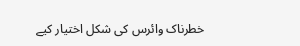خطرناک وائرس کی شکل اختیار کیے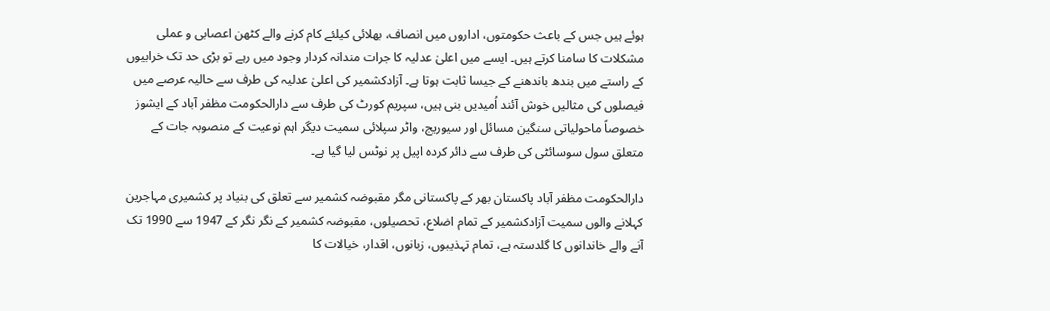ہوئے ہیں جس کے باعث حکومتوں، اداروں میں انصاف، بھلائی کیلئے کام کرنے والے کٹھن اعصابی و عملی مشکلات کا سامنا کرتے ہیں۔ ایسے میں اعلیٰ عدلیہ کا جرات مندانہ کردار وجود میں رہے تو بڑی حد تک خرابیوں کے راستے میں بندھ باندھنے کے جیسا ثابت ہوتا ہے۔ آزادکشمیر کی اعلیٰ عدلیہ کی طرف سے حالیہ عرصے میں فیصلوں کی مثالیں خوش آئند اُمیدیں بنی ہیں، سپریم کورٹ کی طرف سے دارالحکومت مظفر آباد کے ایشوز خصوصاً ماحولیاتی سنگین مسائل اور سیوریج، واٹر سپلائی سمیت دیگر اہم نوعیت کے منصوبہ جات کے متعلق سول سوسائٹی کی طرف سے دائر کردہ اپیل پر نوٹس لیا گیا ہے۔

دارالحکومت مظفر آباد پاکستان بھر کے پاکستانی مگر مقبوضہ کشمیر سے تعلق کی بنیاد پر کشمیری مہاجرین کہلانے والوں سمیت آزادکشمیر کے تمام اضلاع، تحصیلوں، مقبوضہ کشمیر کے نگر نگر کے 1947 سے 1990 تک آنے والے خاندانوں کا گلدستہ ہے، تمام تہذیبوں، زبانوں، اقدار، خیالات کا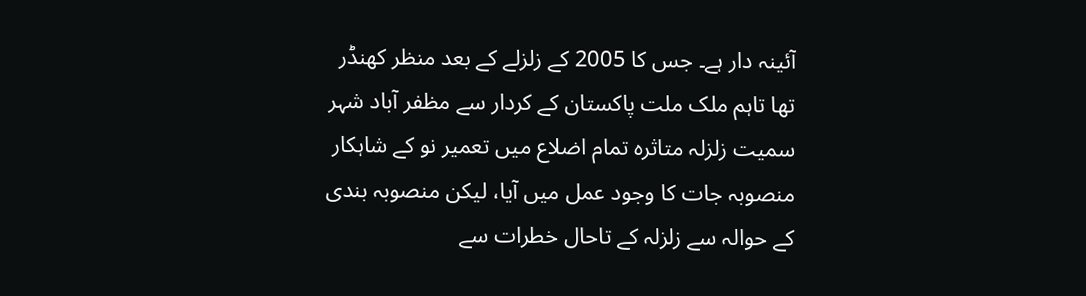آئینہ دار ہے۔ جس کا 2005 کے زلزلے کے بعد منظر کھنڈر تھا تاہم ملک ملت پاکستان کے کردار سے مظفر آباد شہر سمیت زلزلہ متاثرہ تمام اضلاع میں تعمیر نو کے شاہکار منصوبہ جات کا وجود عمل میں آیا، لیکن منصوبہ بندی کے حوالہ سے زلزلہ کے تاحال خطرات سے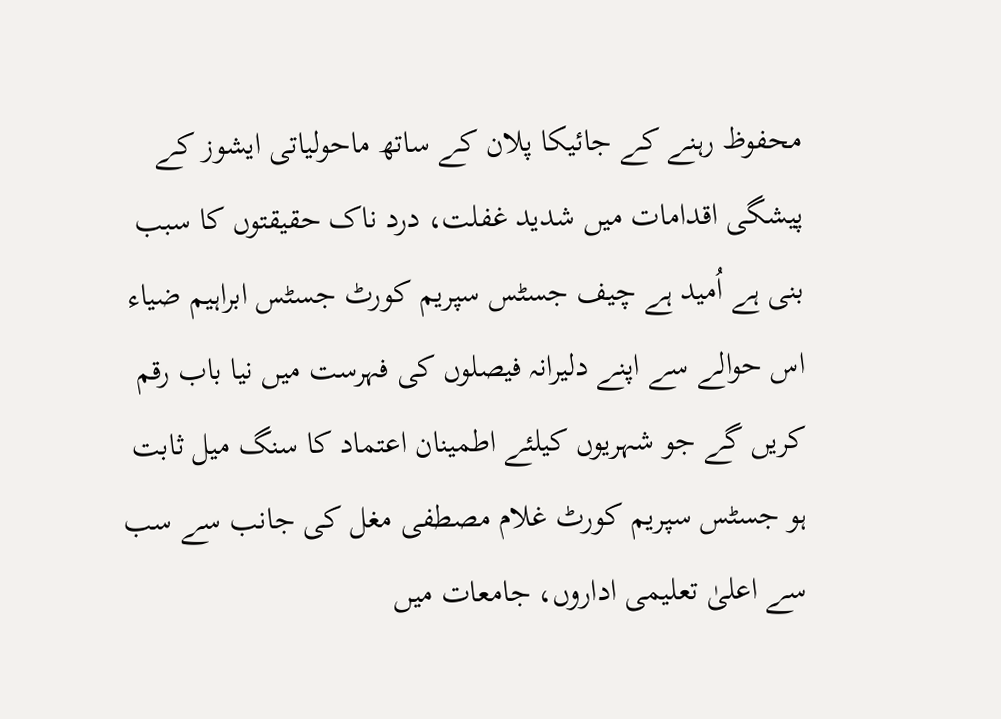محفوظ رہنے کے جائیکا پلان کے ساتھ ماحولیاتی ایشوز کے پیشگی اقدامات میں شدید غفلت، درد ناک حقیقتوں کا سبب بنی ہے اُمید ہے چیف جسٹس سپریم کورٹ جسٹس ابراہیم ضیاء اس حوالے سے اپنے دلیرانہ فیصلوں کی فہرست میں نیا باب رقم کریں گے جو شہریوں کیلئے اطمینان اعتماد کا سنگ میل ثابت ہو جسٹس سپریم کورٹ غلام مصطفی مغل کی جانب سے سب سے اعلیٰ تعلیمی اداروں، جامعات میں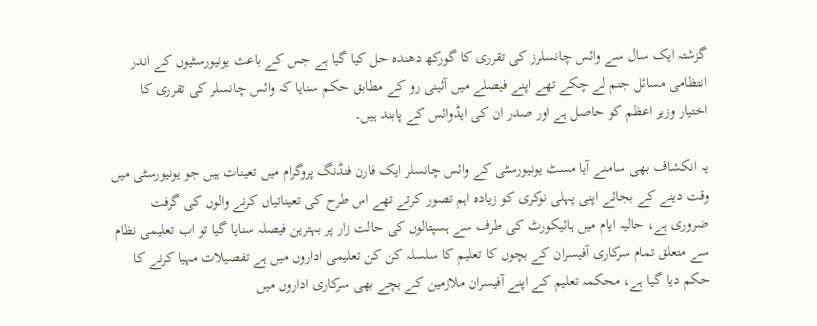گزشتہ ایک سال سے وائس چانسلرز کی تقرری کا گورکھ دھندہ حل کیا گیا ہے جس کے باعث یونیورسٹیوں کے اندر انتظامی مسائل جنم لے چکے تھے اپنے فیصلے میں آئینی رو کے مطابق حکم سنایا کہ وائس چانسلر کی تقرری کا اختیار وزیر اعظم کو حاصل ہے اور صدر ان کی ایڈوائس کے پابند ہیں۔

یہ انکشاف بھی سامنے آیا مسٹ یونیورسٹی کے وائس چانسلر ایک فارن فنڈنگ پروگرام میں تعینات ہیں جو یونیورسٹی میں وقت دینے کے بجائے اپنی پہلی نوکری کو زیادہ اہم تصور کرتے تھے اس طرح کی تعیناتیاں کرنے والوں کی گرفت ضروری ہے، حالیہ ایام میں ہائیکورٹ کی طرف سے ہسپتالوں کی حالت زار پر بہترین فیصلہ سنایا گیا تو اب تعلیمی نظام سے متعلق تمام سرکاری آفیسران کے بچوں کا تعلیم کا سلسلہ کن کن تعلیمی اداروں میں ہے تفصیلات مہیا کرنے کا حکم دیا گیا ہے، محکمہ تعلیم کے اپنے آفیسران ملازمین کے بچے بھی سرکاری اداروں میں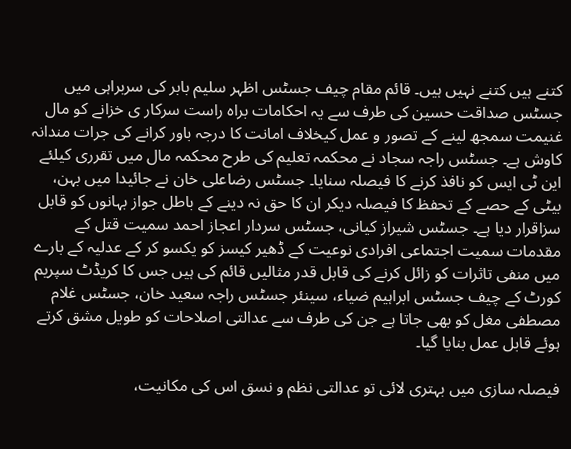کتنے ہیں کتنے نہیں ہیں۔ قائم مقام چیف جسٹس اظہر سلیم بابر کی سربراہی میں جسٹس صداقت حسین کی طرف سے یہ احکامات براہ راست سرکار ی خزانے کو مال غنیمت سمجھ لینے کے تصور و عمل کیخلاف امانت کا درجہ باور کرانے کی جرات مندانہ کاوش ہے۔ جسٹس راجہ سجاد نے محکمہ تعلیم کی طرح محکمہ مال میں تقرری کیلئے این ٹی ایس کو نافذ کرنے کا فیصلہ سنایا۔ جسٹس رضاعلی خان نے جائیدا میں بہن، بیٹی کے حصے کے تحفظ کا فیصلہ دیکر ان کا حق نہ دینے کے باطل جواز بہانوں کو قابل سزاقرار دیا ہے۔ جسٹس شیراز کیانی، جسٹس سردار اعجاز احمد سمیت قتل کے مقدمات سمیت اجتماعی افرادی نوعیت کے ڈھیر کیسز کو یکسو کر کے عدلیہ کے بارے میں منفی تاثرات کو زائل کرنے کی قابل قدر مثالیں قائم کی ہیں جس کا کریڈٹ سپریم کورٹ کے چیف جسٹس ابراہیم ضیاء، سینئر جسٹس راجہ سعید خان، جسٹس غلام مصطفی مغل کو بھی جاتا ہے جن کی طرف سے عدالتی اصلاحات کو طویل مشق کرتے ہوئے قابل عمل بنایا گیا۔

فیصلہ سازی میں بہتری لائی تو عدالتی نظم و نسق اس کی مکانیت،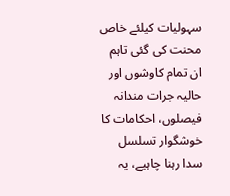سہولیات کیلئے خاص محنت کی گئی تاہم ان تمام کاوشوں اور حالیہ جرات مندانہ فیصلوں، احکامات کا خوشگوار تسلسل سدا رہنا چاہیے، یہ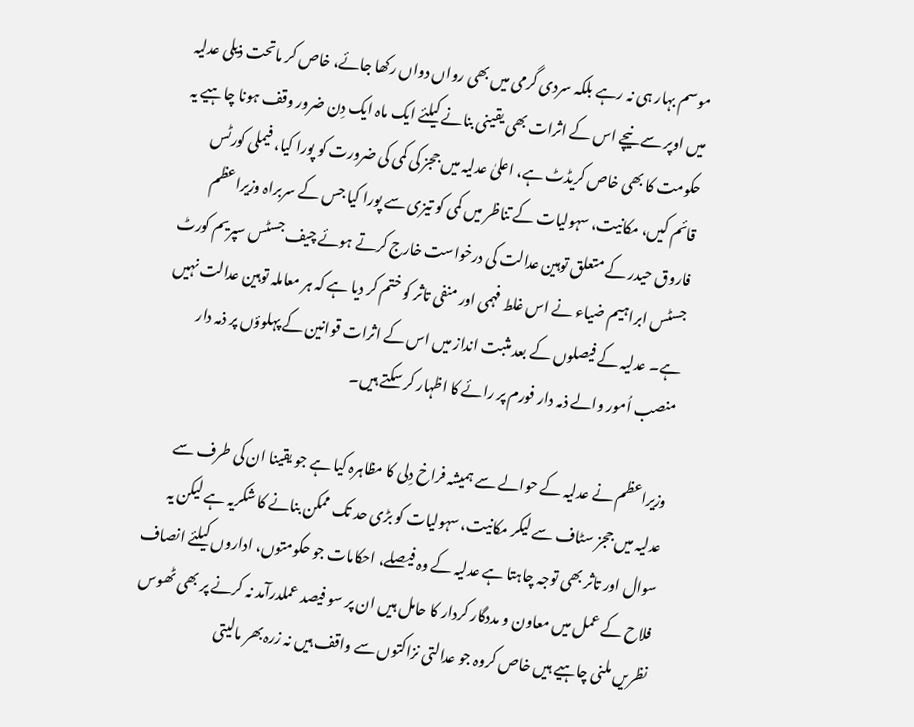موسم بہار ہی نہ رہے بلکہ سردی گرمی میں بھی رواں دواں رکھا جائے، خاص کر ماتحت ذیلی عدلیہ میں اوپر سے نیچے اس کے اثرات بھی یقینی بنانے کیلئے ایک ماہ ایک دِن ضرور وقف ہونا چاہیے یہ حکومت کا بھی خاص کریڈٹ ہے، اعلیٰ عدلیہ میں ججز کی کمی کی ضرورت کو پورا کیا، فیملی کورٹس قائم کیں، مکانیت، سہولیات کے تناظر میں کمی کو تیزی سے پورا کیا جس کے سربراہ وزیراعظم فاروق حیدر کے متعلق توہین عدالت کی درخواست خارج کرتے ہوئے چیف جسٹس سپریم کورٹ جسٹس ابراہیم ضیاء نے اس غلط فہمی اور منفی تاثر کو ختم کر دیا ہے کہ ہر معاملہ توہین عدالت نہیں ہے۔ عدلیہ کے فیصلوں کے بعد مثبت انداز میں اس کے اثرات قوانین کے پہلوؤں پر ذمہ دار منصب اُمور والے ذمہ دار فورم پر رائے کا اظہار کر سکتے ہیں۔

وزیراعظم نے عدلیہ کے حوالے سے ہمیشہ فراخ دِلی کا مظاہرہ کیا ہے جو یقینا ان کی طرف سے عدلیہ میں ججز سٹاف سے لیکر مکانیت، سہولیات کو بڑی حد تک ممکن بنانے کا شکریہ ہے لیکن یہ سوال اور تاثر بھی توجہ چاہتا ہے عدلیہ کے وہ فیصلے، احکامات جو حکومتوں، اداروں کیلئے انصاف فلاح کے عمل میں معاون و مددگار کردار کا حامل ہیں ان پر سو فیصد عملدرآمد نہ کرنے پر بھی ٹھوس نظریں ملنی چاہیے ہیں خاص کروہ جو عدالتی نزاکتوں سے واقف ہیں نہ زرہ بھر مالیتی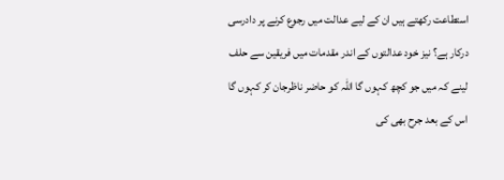استطاعت رکھتے ہیں ان کے لیے عدالت میں رجوع کرنے پر دادرسی درکار ہے؟ نیز خود عدالتوں کے اندر مقدمات میں فریقین سے حلف لینے کہ میں جو کچھ کہوں گا اللہ کو حاضر ناظرجان کر کہوں گا اس کے بعد جرح بھی کی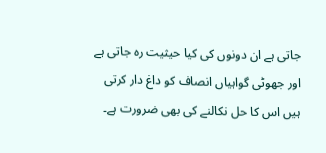جاتی ہے ان دونوں کی کیا حیثیت رہ جاتی ہے اور جھوٹی گواہیاں انصاف کو داغ دار کرتی ہیں اس کا حل نکالنے کی بھی ضرورت ہے۔